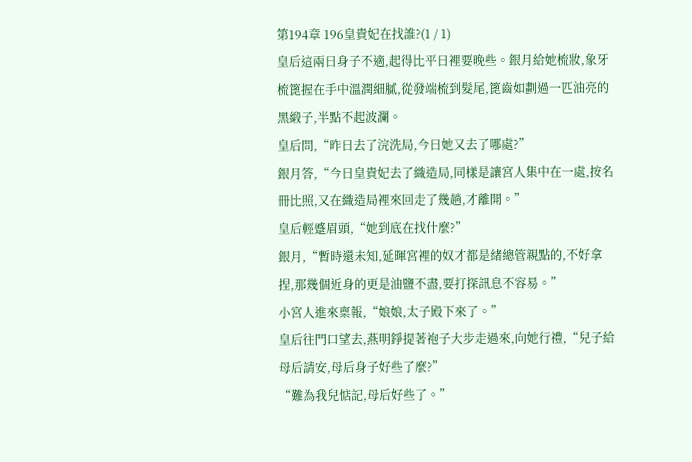第194章 196皇貴妃在找誰?(1 / 1)
皇后這兩日身子不適,起得比平日裡要晚些。銀月給她梳妝,象牙梳篦握在手中溫潤細膩,從發端梳到髮尾,篦齒如劃過一匹油亮的黑緞子,半點不起波瀾。
皇后問,“昨日去了浣洗局,今日她又去了哪處?”
銀月答,“今日皇貴妃去了織造局,同樣是讓宮人集中在一處,按名冊比照,又在織造局裡來回走了幾趟,才離開。”
皇后輕蹙眉頭,“她到底在找什麼?”
銀月,“暫時還未知,延暉宮裡的奴才都是緒總管親點的,不好拿捏,那幾個近身的更是油鹽不盡,要打探訊息不容易。”
小宮人進來稟報,“娘娘,太子殿下來了。”
皇后往門口望去,燕明錚提著袍子大步走過來,向她行禮,“兒子給母后請安,母后身子好些了麼?”
“難為我兒惦記,母后好些了。”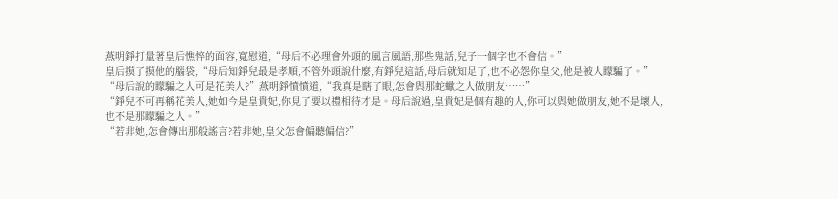燕明錚打量著皇后憔悴的面容,寬慰道,“母后不必理會外頭的風言風語,那些鬼話,兒子一個字也不會信。”
皇后摸了摸他的腦袋,“母后知錚兒最是孝順,不管外頭說什麼,有錚兒這話,母后就知足了,也不必怨你皇父,他是被人矇騙了。”
“母后說的矇騙之人可是花美人?”燕明錚憤憤道,“我真是瞎了眼,怎會與那蛇蠍之人做朋友……”
“錚兒不可再稱花美人,她如今是皇貴妃,你見了要以禮相待才是。母后說過,皇貴妃是個有趣的人,你可以與她做朋友,她不是壞人,也不是那矇騙之人。”
“若非她,怎會傳出那般謠言?若非她,皇父怎會偏聽偏信?”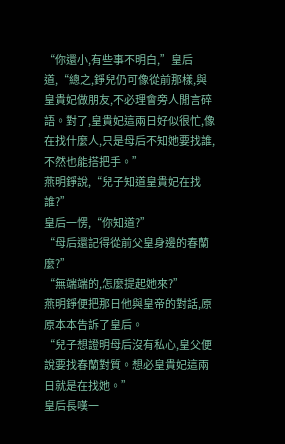“你還小,有些事不明白,”皇后道,“總之,錚兒仍可像從前那樣,與皇貴妃做朋友,不必理會旁人閒言碎語。對了,皇貴妃這兩日好似很忙,像在找什麼人,只是母后不知她要找誰,不然也能搭把手。”
燕明錚說,“兒子知道皇貴妃在找誰?”
皇后一愣,“你知道?”
“母后還記得從前父皇身邊的春蘭麼?”
“無端端的,怎麼提起她來?”
燕明錚便把那日他與皇帝的對話,原原本本告訴了皇后。
“兒子想證明母后沒有私心,皇父便說要找春蘭對質。想必皇貴妃這兩日就是在找她。”
皇后長嘆一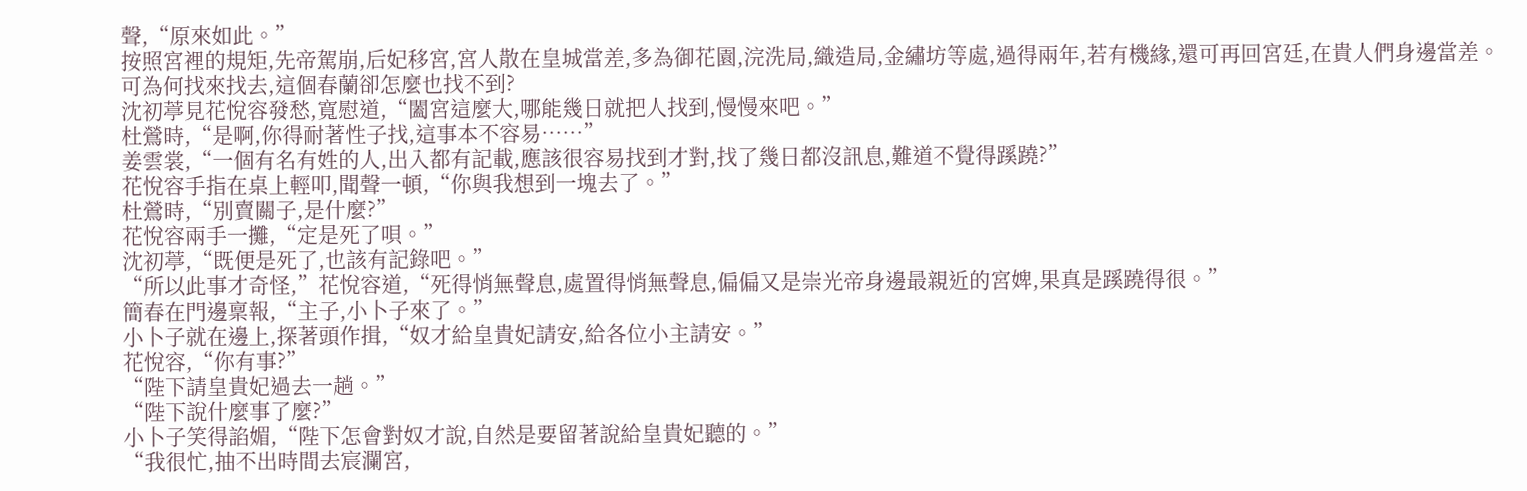聲,“原來如此。”
按照宮裡的規矩,先帝駕崩,后妃移宮,宮人散在皇城當差,多為御花園,浣洗局,織造局,金繡坊等處,過得兩年,若有機緣,還可再回宮廷,在貴人們身邊當差。可為何找來找去,這個春蘭卻怎麼也找不到?
沈初葶見花悅容發愁,寬慰道,“闔宮這麼大,哪能幾日就把人找到,慢慢來吧。”
杜鶯時,“是啊,你得耐著性子找,這事本不容易……”
姜雲裳,“一個有名有姓的人,出入都有記載,應該很容易找到才對,找了幾日都沒訊息,難道不覺得蹊蹺?”
花悅容手指在桌上輕叩,聞聲一頓,“你與我想到一塊去了。”
杜鶯時,“別賣關子,是什麼?”
花悅容兩手一攤,“定是死了唄。”
沈初葶,“既便是死了,也該有記錄吧。”
“所以此事才奇怪,”花悅容道,“死得悄無聲息,處置得悄無聲息,偏偏又是崇光帝身邊最親近的宮婢,果真是蹊蹺得很。”
簡春在門邊稟報,“主子,小卜子來了。”
小卜子就在邊上,探著頭作揖,“奴才給皇貴妃請安,給各位小主請安。”
花悅容,“你有事?”
“陛下請皇貴妃過去一趟。”
“陛下說什麼事了麼?”
小卜子笑得諂媚,“陛下怎會對奴才說,自然是要留著說給皇貴妃聽的。”
“我很忙,抽不出時間去宸瀾宮,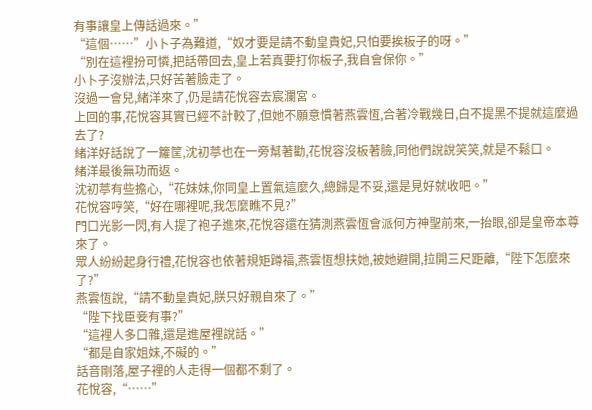有事讓皇上傳話過來。”
“這個……”小卜子為難道,“奴才要是請不動皇貴妃,只怕要挨板子的呀。”
“別在這裡扮可憐,把話帶回去,皇上若真要打你板子,我自會保你。”
小卜子沒辦法,只好苦著臉走了。
沒過一會兒,緒洋來了,仍是請花悅容去宸瀾宮。
上回的事,花悅容其實已經不計較了,但她不願意慣著燕雲恆,合著冷戰幾日,白不提黑不提就這麼過去了?
緒洋好話說了一籮筐,沈初葶也在一旁幫著勸,花悅容沒板著臉,同他們說說笑笑,就是不鬆口。
緒洋最後無功而返。
沈初葶有些擔心,“花妹妹,你同皇上置氣這麼久,總歸是不妥,還是見好就收吧。”
花悅容哼笑,“好在哪裡呢,我怎麼瞧不見?”
門口光影一閃,有人提了袍子進來,花悅容還在猜測燕雲恆會派何方神聖前來,一抬眼,卻是皇帝本尊來了。
眾人紛紛起身行禮,花悅容也依著規矩蹲福,燕雲恆想扶她,被她避開,拉開三尺距離,“陛下怎麼來了?”
燕雲恆說,“請不動皇貴妃,朕只好親自來了。”
“陛下找臣妾有事?”
“這裡人多口雜,還是進屋裡說話。”
“都是自家姐妹,不礙的。”
話音剛落,屋子裡的人走得一個都不剩了。
花悅容,“……”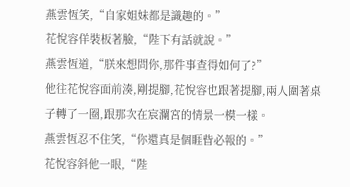燕雲恆笑,“自家姐妹都是識趣的。”
花悅容佯裝板著臉,“陛下有話就說。”
燕雲恆道,“朕來想問你,那件事查得如何了?”
他往花悅容面前湊,剛提腳,花悅容也跟著提腳,兩人圍著桌子轉了一圈,跟那次在宸瀾宮的情景一模一樣。
燕雲恆忍不住笑,“你還真是個睚眥必報的。”
花悅容斜他一眼,“陛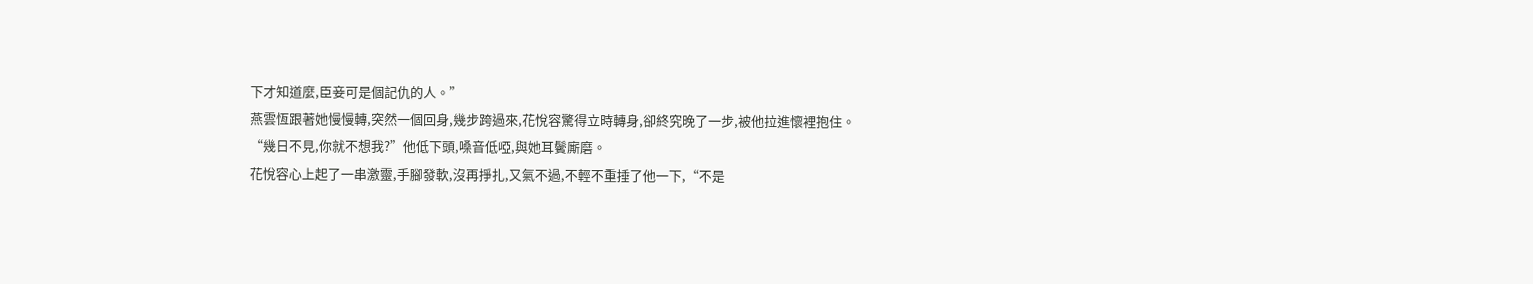下才知道麼,臣妾可是個記仇的人。”
燕雲恆跟著她慢慢轉,突然一個回身,幾步跨過來,花悅容驚得立時轉身,卻終究晚了一步,被他拉進懷裡抱住。
“幾日不見,你就不想我?”他低下頭,嗓音低啞,與她耳鬢廝磨。
花悅容心上起了一串激靈,手腳發軟,沒再掙扎,又氣不過,不輕不重捶了他一下,“不是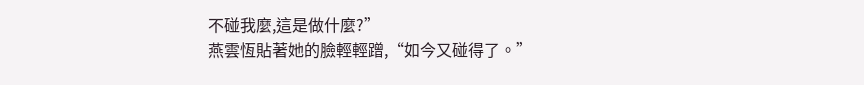不碰我麼,這是做什麼?”
燕雲恆貼著她的臉輕輕蹭,“如今又碰得了。”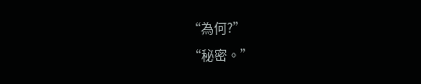“為何?”
“秘密。”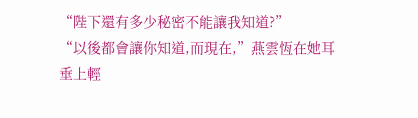“陛下還有多少秘密不能讓我知道?”
“以後都會讓你知道,而現在,”燕雲恆在她耳垂上輕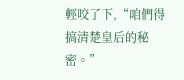輕咬了下,“咱們得搞清楚皇后的秘密。”